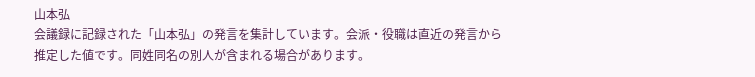山本弘
会議録に記録された「山本弘」の発言を集計しています。会派・役職は直近の発言から推定した値です。同姓同名の別人が含まれる場合があります。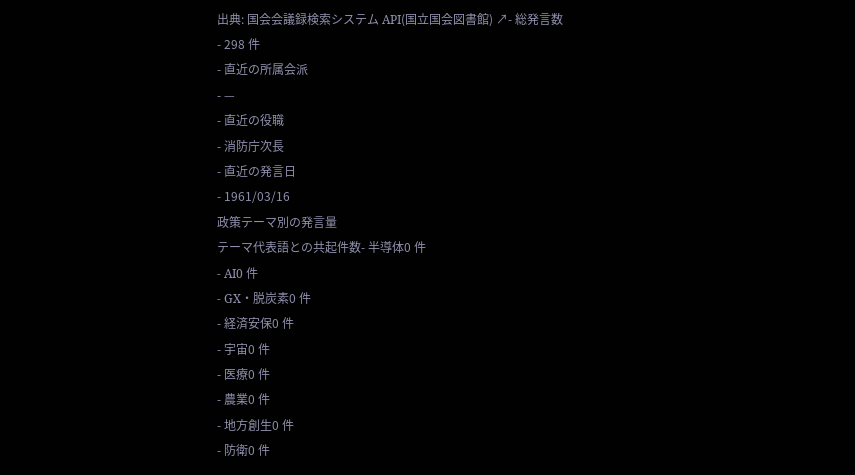出典: 国会会議録検索システム API(国立国会図書館) ↗- 総発言数
- 298 件
- 直近の所属会派
- —
- 直近の役職
- 消防庁次長
- 直近の発言日
- 1961/03/16
政策テーマ別の発言量
テーマ代表語との共起件数- 半導体0 件
- AI0 件
- GX・脱炭素0 件
- 経済安保0 件
- 宇宙0 件
- 医療0 件
- 農業0 件
- 地方創生0 件
- 防衛0 件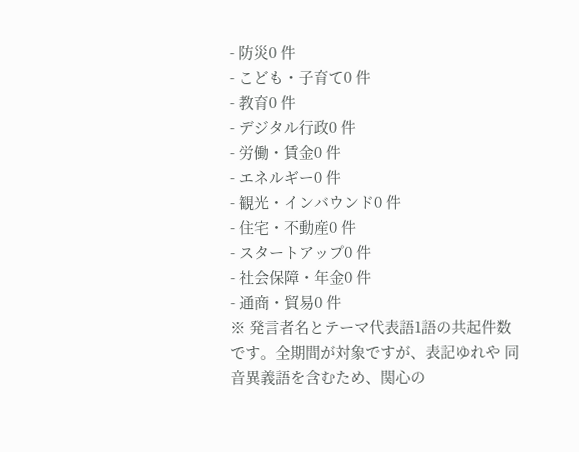- 防災0 件
- こども・子育て0 件
- 教育0 件
- デジタル行政0 件
- 労働・賃金0 件
- エネルギー0 件
- 観光・インバウンド0 件
- 住宅・不動産0 件
- スタートアップ0 件
- 社会保障・年金0 件
- 通商・貿易0 件
※ 発言者名とテーマ代表語1語の共起件数です。全期間が対象ですが、表記ゆれや 同音異義語を含むため、関心の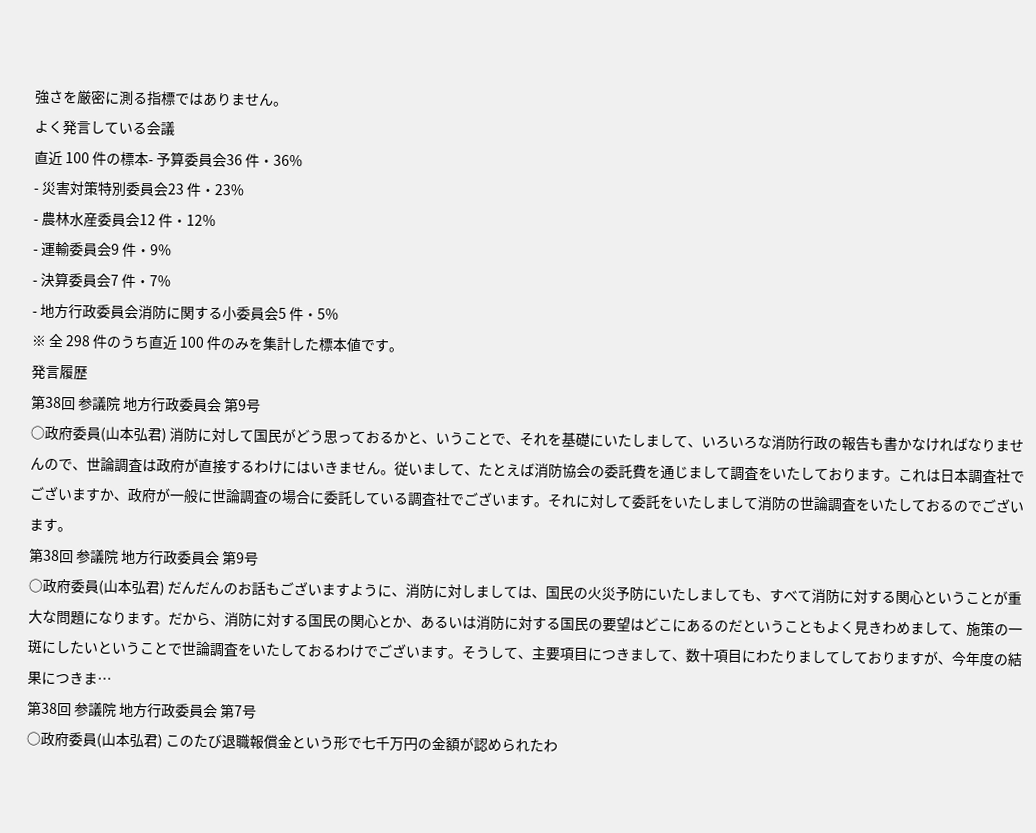強さを厳密に測る指標ではありません。
よく発言している会議
直近 100 件の標本- 予算委員会36 件・36%
- 災害対策特別委員会23 件・23%
- 農林水産委員会12 件・12%
- 運輸委員会9 件・9%
- 決算委員会7 件・7%
- 地方行政委員会消防に関する小委員会5 件・5%
※ 全 298 件のうち直近 100 件のみを集計した標本値です。
発言履歴
第38回 参議院 地方行政委員会 第9号
○政府委員(山本弘君) 消防に対して国民がどう思っておるかと、いうことで、それを基礎にいたしまして、いろいろな消防行政の報告も書かなければなりませんので、世論調査は政府が直接するわけにはいきません。従いまして、たとえば消防協会の委託費を通じまして調査をいたしております。これは日本調査社でございますか、政府が一般に世論調査の場合に委託している調査社でございます。それに対して委託をいたしまして消防の世論調査をいたしておるのでございます。
第38回 参議院 地方行政委員会 第9号
○政府委員(山本弘君) だんだんのお話もございますように、消防に対しましては、国民の火災予防にいたしましても、すべて消防に対する関心ということが重大な問題になります。だから、消防に対する国民の関心とか、あるいは消防に対する国民の要望はどこにあるのだということもよく見きわめまして、施策の一斑にしたいということで世論調査をいたしておるわけでございます。そうして、主要項目につきまして、数十項目にわたりましてしておりますが、今年度の結果につきま…
第38回 参議院 地方行政委員会 第7号
○政府委員(山本弘君) このたび退職報償金という形で七千万円の金額が認められたわ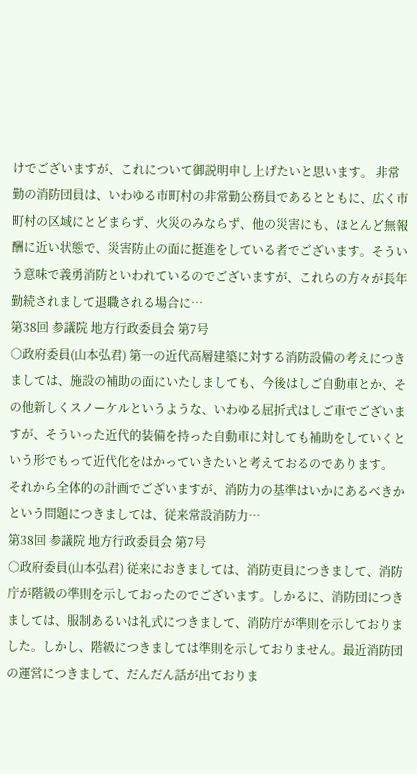けでございますが、これについて御説明申し上げたいと思います。 非常勤の消防団員は、いわゆる市町村の非常勤公務員であるとともに、広く市町村の区域にとどまらず、火災のみならず、他の災害にも、ほとんど無報酬に近い状態で、災害防止の面に挺進をしている者でございます。そういう意味で義勇消防といわれているのでございますが、これらの方々が長年勤続されまして退職される場合に…
第38回 参議院 地方行政委員会 第7号
○政府委員(山本弘君) 第一の近代高層建築に対する消防設備の考えにつきましては、施設の補助の面にいたしましても、今後はしご自動車とか、その他新しくスノーケルというような、いわゆる屈折式はしご車でございますが、そういった近代的装備を持った自動車に対しても補助をしていくという形でもって近代化をはかっていきたいと考えておるのであります。 それから全体的の計画でございますが、消防力の基準はいかにあるべきかという問題につきましては、従来常設消防力…
第38回 参議院 地方行政委員会 第7号
○政府委員(山本弘君) 従来におきましては、消防吏員につきまして、消防庁が階級の準則を示しておったのでございます。しかるに、消防団につきましては、服制あるいは礼式につきまして、消防庁が準則を示しておりました。しかし、階級につきましては準則を示しておりません。最近消防団の運営につきまして、だんだん話が出ておりま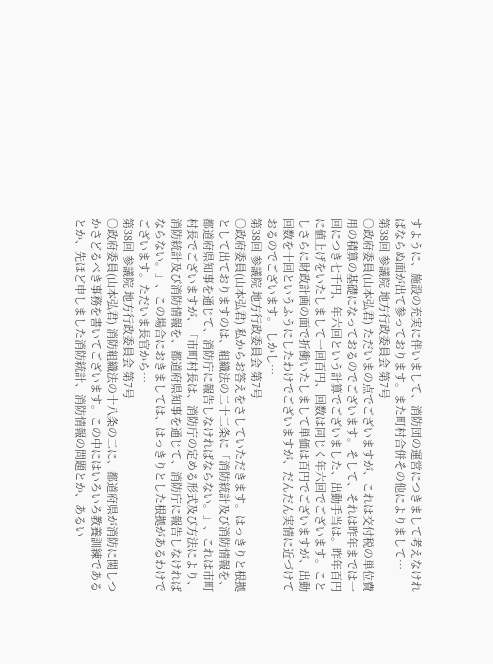すように、施設の充実に伴いまして、消防団の運営につきまして考えなければならぬ面が出て参っております。また町村合併その他によりまして…
第38回 参議院 地方行政委員会 第7号
○政府委員(山本弘君) ただいまの点でございますが、これは交付税の単位費用の積算の基礎になっておるのでございます。そして、それは昨年までは一回につき七千円、年六回という計算でございました、出動手当は。昨年百円に値上げをいたしまして一回百円、回数は同じく年六回でございます。ことしさらに財政計画の面で折衝いたしまして単価は百円でございますが、出動回数を十回というふうにしたわけでございますが、だんだん実情に近づけておるのでございます。 しかし…
第38回 参議院 地方行政委員会 第7号
○政府委員(山本弘君) 私からお答えをさしていただきます。はっきりと根拠として出ておりますのは、組織法の二十二条に「消防統計及び消防情報を、都道府県知事を通じて、消防庁に報告しなければならない。」、これは市町村長でございますが、「市町村長は、消防庁の定める形式及び方法により、消防統計及び消防情報を、都道府県知事を通じて、消防庁に報告しなければならない。」、この場合におきましては、はっきりとした根拠があるわけでございます。ただいま長官から…
第38回 参議院 地方行政委員会 第7号
○政府委員(山本弘君) 消防組織法の十八条の二に、都道府県が消防に関しつかさどるべき事務を書いてございます。この中にはいろいろ教養訓練であるとか、先ほど申しました消防統計、消防情報の問題とか、あるい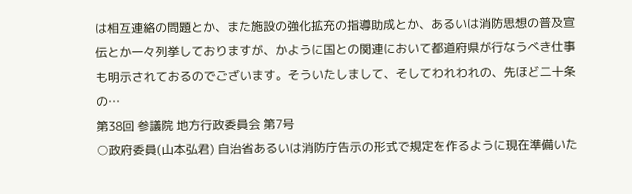は相互連絡の問題とか、また施設の強化拡充の指導助成とか、あるいは消防思想の普及宣伝とか一々列挙しておりますが、かように国との関連において都道府県が行なうべき仕事も明示されておるのでございます。そういたしまして、そしてわれわれの、先ほど二十条の…
第38回 参議院 地方行政委員会 第7号
○政府委員(山本弘君) 自治省あるいは消防庁告示の形式で規定を作るように現在準備いた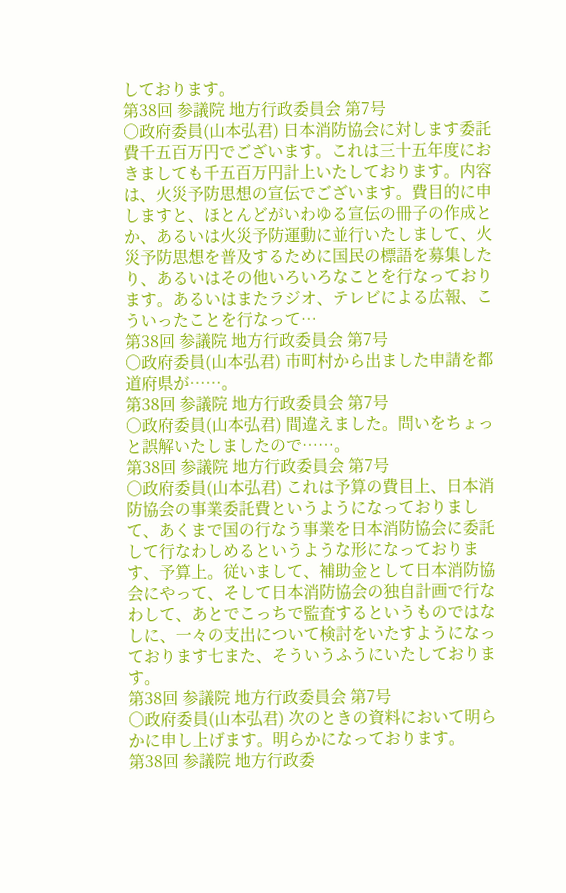しております。
第38回 参議院 地方行政委員会 第7号
○政府委員(山本弘君) 日本消防協会に対します委託費千五百万円でございます。これは三十五年度におきましても千五百万円計上いたしております。内容は、火災予防思想の宣伝でございます。費目的に申しますと、ほとんどがいわゆる宣伝の冊子の作成とか、あるいは火災予防運動に並行いたしまして、火災予防思想を普及するために国民の標語を募集したり、あるいはその他いろいろなことを行なっております。あるいはまたラジオ、テレビによる広報、こういったことを行なって…
第38回 参議院 地方行政委員会 第7号
○政府委員(山本弘君) 市町村から出ました申請を都道府県が……。
第38回 参議院 地方行政委員会 第7号
○政府委員(山本弘君) 間違えました。問いをちょっと誤解いたしましたので……。
第38回 参議院 地方行政委員会 第7号
○政府委員(山本弘君) これは予算の費目上、日本消防協会の事業委託費というようになっておりまして、あくまで国の行なう事業を日本消防協会に委託して行なわしめるというような形になっております、予算上。従いまして、補助金として日本消防協会にやって、そして日本消防協会の独自計画で行なわして、あとでこっちで監査するというものではなしに、一々の支出について検討をいたすようになっております七また、そういうふうにいたしております。
第38回 参議院 地方行政委員会 第7号
○政府委員(山本弘君) 次のときの資料において明らかに申し上げます。明らかになっております。
第38回 参議院 地方行政委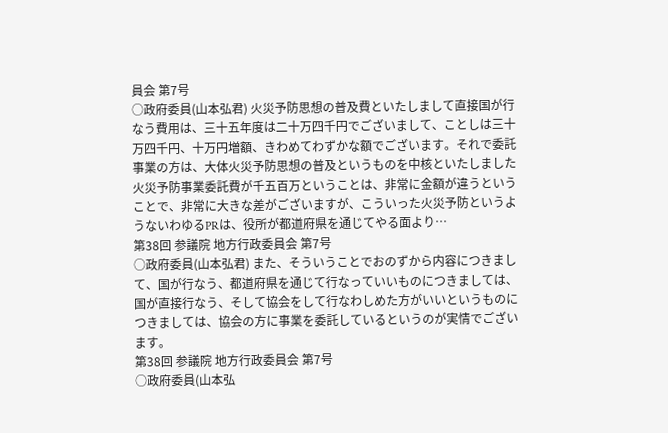員会 第7号
○政府委員(山本弘君) 火災予防思想の普及費といたしまして直接国が行なう費用は、三十五年度は二十万四千円でございまして、ことしは三十万四千円、十万円増額、きわめてわずかな額でございます。それで委託事業の方は、大体火災予防思想の普及というものを中核といたしました火災予防事業委託費が千五百万ということは、非常に金額が違うということで、非常に大きな差がございますが、こういった火災予防というようないわゆるPRは、役所が都道府県を通じてやる面より…
第38回 参議院 地方行政委員会 第7号
○政府委員(山本弘君) また、そういうことでおのずから内容につきまして、国が行なう、都道府県を通じて行なっていいものにつきましては、国が直接行なう、そして協会をして行なわしめた方がいいというものにつきましては、協会の方に事業を委託しているというのが実情でございます。
第38回 参議院 地方行政委員会 第7号
○政府委員(山本弘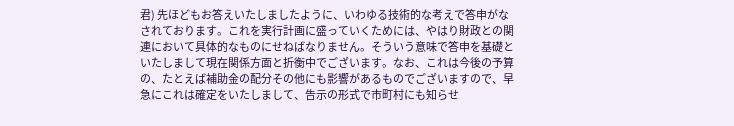君) 先ほどもお答えいたしましたように、いわゆる技術的な考えで答申がなされております。これを実行計画に盛っていくためには、やはり財政との関連において具体的なものにせねばなりません。そういう意味で答申を基礎といたしまして現在関係方面と折衡中でございます。なお、これは今後の予算の、たとえば補助金の配分その他にも影響があるものでございますので、早急にこれは確定をいたしまして、告示の形式で市町村にも知らせ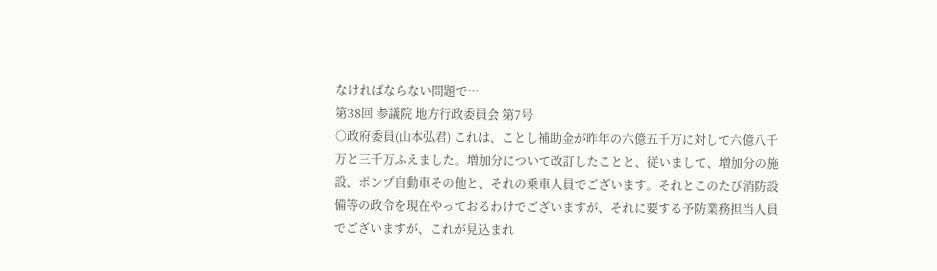なければならない問題で…
第38回 参議院 地方行政委員会 第7号
○政府委員(山本弘君) これは、ことし補助金が昨年の六億五千万に対して六億八千万と三千万ふえました。増加分について改訂したことと、従いまして、増加分の施設、ポンプ自動車その他と、それの乗車人員でございます。それとこのたび消防設備等の政令を現在やっておるわけでございますが、それに要する予防業務担当人員でございますが、これが見込まれ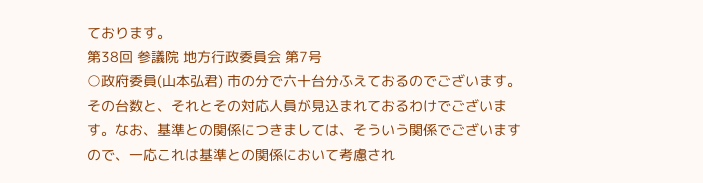ております。
第38回 参議院 地方行政委員会 第7号
○政府委員(山本弘君) 市の分で六十台分ふえておるのでございます。その台数と、それとその対応人員が見込まれておるわけでございます。なお、基準との関係につきましては、そういう関係でございますので、一応これは基準との関係において考慮され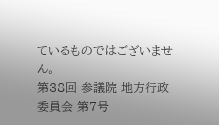ているものではございません。
第38回 参議院 地方行政委員会 第7号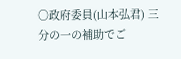○政府委員(山本弘君) 三分の一の補助でご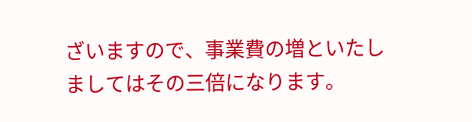ざいますので、事業費の増といたしましてはその三倍になります。